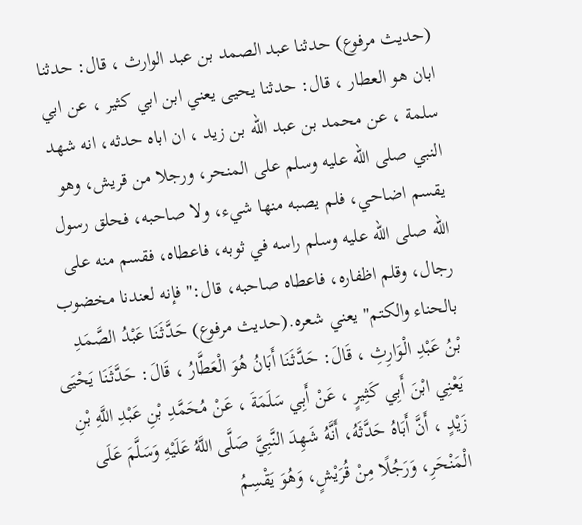(حديث مرفوع) حدثنا عبد الصمد بن عبد الوارث ، قال: حدثنا ابان هو العطار ، قال: حدثنا يحيى يعني ابن ابي كثير ، عن ابي سلمة ، عن محمد بن عبد الله بن زيد ، ان اباه حدثه، انه شهد النبي صلى الله عليه وسلم على المنحر، ورجلا من قريش، وهو يقسم اضاحي، فلم يصبه منها شيء، ولا صاحبه، فحلق رسول الله صلى الله عليه وسلم راسه في ثوبه، فاعطاه، فقسم منه على رجال، وقلم اظفاره، فاعطاه صاحبه، قال:" فإنه لعندنا مخضوب بالحناء والكتم" يعني شعره.(حديث مرفوع) حَدَّثَنَا عَبْدُ الصَّمَدِ بْنُ عَبْدِ الْوَارِثِ ، قَالَ: حَدَّثَنَا أَبَانُ هُوَ الْعَطَّارُ ، قَالَ: حَدَّثَنَا يَحْيَى يَعْنِي ابْنَ أَبِي كَثِيرٍ ، عَنْ أَبِي سَلَمَةَ ، عَنْ مُحَمَّدِ بْنِ عَبْدِ اللَّهِ بْنِ زَيْدٍ ، أَنَّ أَبَاهُ حَدَّثَهُ، أَنَّهُ شَهِدَ النَّبِيَّ صَلَّى اللَّهُ عَلَيْهِ وَسَلَّمَ عَلَى الْمَنْحَرِ، وَرَجُلًا مِنْ قُرَيْشٍ، وَهُوَ يَقْسِمُ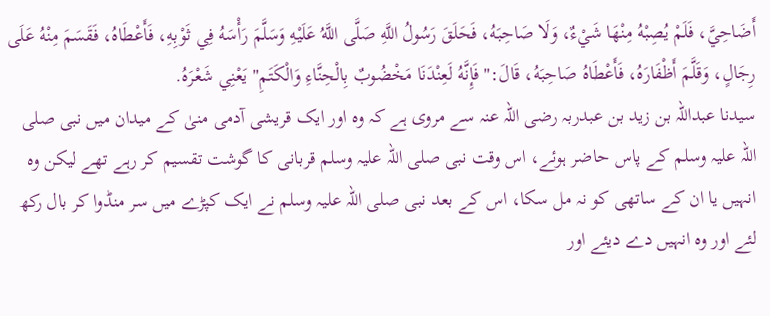أَضَاحِيَّ، فَلَمْ يُصِبْهُ مِنْهَا شَيْءٌ، وَلَا صَاحِبَهُ، فَحَلَقَ رَسُولُ اللَّهِ صَلَّى اللَّهُ عَلَيْهِ وَسَلَّمَ رَأْسَهُ فِي ثَوْبِهِ، فَأَعْطَاهُ، فَقَسَمَ مِنْهُ عَلَى رِجَالٍ، وَقَلَّمَ أَظْفَارَهُ، فَأَعْطَاهُ صَاحِبَهُ، قَالَ:" فَإِنَّهُ لَعِنْدَنَا مَخْضُوبٌ بِالْحِنَّاءِ وَالْكَتَمِ" يَعْنِي شَعْرَهُ.
سیدنا عبداللہ بن زید بن عبدربہ رضی اللہ عنہ سے مروی ہے کہ وہ اور ایک قریشی آدمی منیٰ کے میدان میں نبی صلی اللہ علیہ وسلم کے پاس حاضر ہوئے، اس وقت نبی صلی اللہ علیہ وسلم قربانی کا گوشت تقسیم کر رہے تھے لیکن وہ انہیں یا ان کے ساتھی کو نہ مل سکا، اس کے بعد نبی صلی اللہ علیہ وسلم نے ایک کپڑے میں سر منڈوا کر بال رکھ لئے اور وہ انہیں دے دیئے اور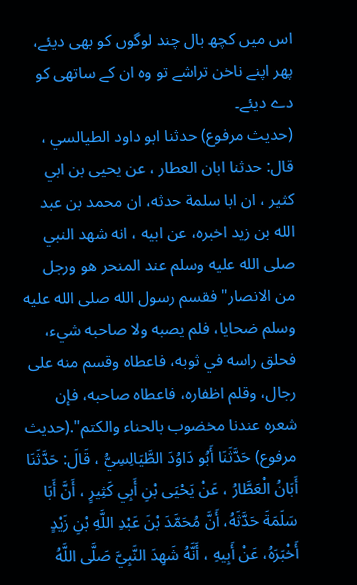اس میں کچھ بال چند لوگوں کو بھی دیئے، پھر اپنے ناخن تراشے تو وہ ان کے ساتھی کو دے دیئے۔
(حديث مرفوع) حدثنا ابو داود الطيالسي ، قال: حدثنا ابان العطار ، عن يحيى بن ابي كثير ، ان ابا سلمة حدثه، ان محمد بن عبد الله بن زيد اخبره، عن ابيه ، انه شهد النبي صلى الله عليه وسلم عند المنحر هو ورجل من الانصار" فقسم رسول الله صلى الله عليه وسلم ضحايا، فلم يصبه ولا صاحبه شيء، فحلق راسه في ثوبه، فاعطاه وقسم منه على رجال، وقلم اظفاره، فاعطاه صاحبه، فإن شعره عندنا مخضوب بالحناء والكتم".(حديث مرفوع) حَدَّثَنَا أَبُو دَاوُدَ الطَّيَالِسِيُّ ، قَالَ: حَدَّثَنَا أَبَانُ الْعَطَّارُ ، عَنْ يَحْيَى بْنِ أَبِي كَثِيرٍ ، أَنَّ أَبَا سَلَمَةَ حَدَّثَهُ، أَنَّ مُحَمَّدَ بْنَ عَبْدِ اللَّهِ بْنِ زَيْدٍ أَخْبَرَهُ، عَنْ أَبِيهِ ، أَنَّهُ شَهِدَ النَّبِيَّ صَلَّى اللَّهُ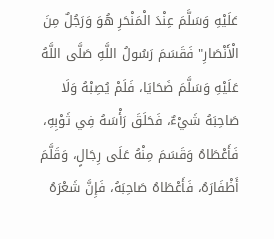عَلَيْهِ وَسَلَّمَ عِنْدَ الْمَنْحَرِ هُوَ وَرَجُلٌ مِنَ الْأَنْصَارِ" فَقَسَمَ رَسُولُ اللَّهِ صَلَّى اللَّهُ عَلَيْهِ وَسَلَّمَ ضَحَايَا، فَلَمْ يُصِبْهُ وَلَا صَاحِبَهُ شَيْءٌ، فَحَلَقَ رَأْسَهُ فِي ثَوْبِهِ، فَأَعْطَاهُ وَقَسَمَ مِنْهُ عَلَى رِجَالٍ، وَقَلَّمَ أَظْفَارَهُ، فَأَعْطَاهُ صَاحِبَهُ، فَإِنَّ شَعْرَهُ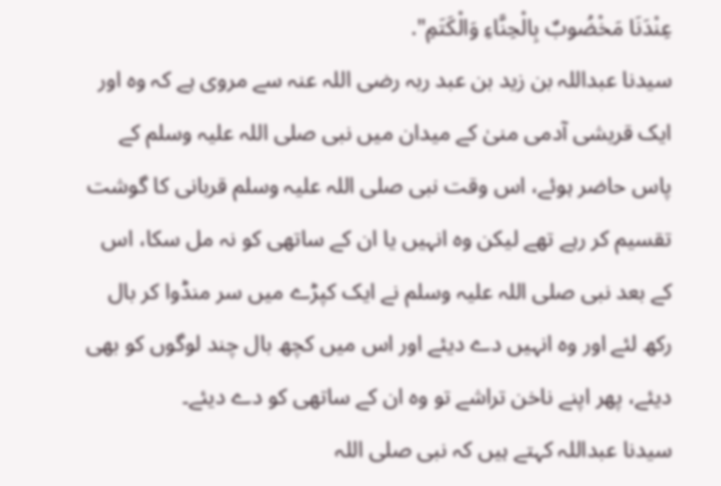عِنْدَنَا مَخْضُوبٌ بِالْحِنَّاءِ وَالْكَتَمِ".
سیدنا عبداللہ بن زید بن عبد ربہ رضی اللہ عنہ سے مروی ہے کہ وہ اور ایک قریشی آدمی منیٰ کے میدان میں نبی صلی اللہ علیہ وسلم کے پاس حاضر ہوئے، اس وقت نبی صلی اللہ علیہ وسلم قربانی کا گوشت تقسیم کر رہے تھے لیکن وہ انہیں یا ان کے ساتھی کو نہ مل سکا، اس کے بعد نبی صلی اللہ علیہ وسلم نے ایک کپڑے میں سر منڈوا کر بال رکھ لئے اور وہ انہیں دے دیئے اور اس میں کچھ بال چند لوگوں کو بھی دیئے، پھر اپنے ناخن تراشے تو وہ ان کے ساتھی کو دے دیئے۔
سیدنا عبداللہ کہتے ہیں کہ نبی صلی اللہ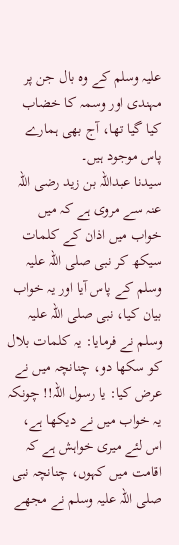علیہ وسلم کے وہ بال جن پر مہندی اور وسمہ کا خضاب کیا گیا تھا، آج بھی ہمارے پاس موجود ہیں۔
سیدنا عبداللہ بن زید رضی اللہ عنہ سے مروی ہے کہ میں خواب میں اذان کے کلمات سیکھ کر نبی صلی اللہ علیہ وسلم کے پاس آیا اور یہ خواب بیان کیا، نبی صلی اللہ علیہ وسلم نے فرمایا: یہ کلمات بلال کو سکھا دو، چنانچہ میں نے عرض کیا: یا رسول اللہ!! چونکہ یہ خواب میں نے دیکھا ہے، اس لئے میری خواہش ہے کہ اقامت میں کہوں، چنانچہ نبی صلی اللہ علیہ وسلم نے مجھے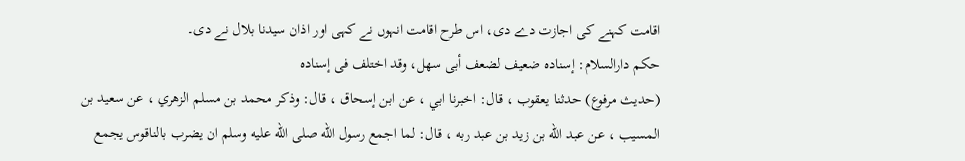اقامت کہنے کی اجازت دے دی، اس طرح اقامت انہوں نے کہی اور اذان سیدنا بلال نے دی۔
حكم دارالسلام: إسناده ضعيف لضعف أبى سهل، وقد اختلف فى إسناده
(حديث مرفوع) حدثنا يعقوب ، قال: اخبرنا ابي ، عن ابن إسحاق ، قال: وذكر محمد بن مسلم الزهري ، عن سعيد بن المسيب ، عن عبد الله بن زيد بن عبد ربه ، قال: لما اجمع رسول الله صلى الله عليه وسلم ان يضرب بالناقوس يجمع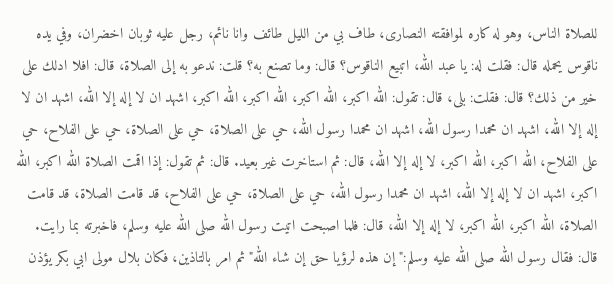للصلاة الناس، وهو له كاره لموافقته النصارى، طاف بي من الليل طائف وانا نائم، رجل عليه ثوبان اخضران، وفي يده ناقوس يحمله قال: فقلت له: يا عبد الله، اتبيع الناقوس؟ قال: وما تصنع به؟ قلت: ندعو به إلى الصلاة، قال: افلا ادلك على خير من ذلك؟ قال: فقلت: بلى، قال: تقول: الله اكبر، الله اكبر، الله اكبر، الله اكبر، اشهد ان لا إله إلا الله، اشهد ان لا إله إلا الله، اشهد ان محمدا رسول الله، اشهد ان محمدا رسول الله، حي على الصلاة، حي على الصلاة، حي على الفلاح، حي على الفلاح، الله اكبر، الله اكبر، لا إله إلا الله، قال: ثم استاخرت غير بعيد. قال: ثم تقول: إذا اقمت الصلاة الله اكبر، الله اكبر، اشهد ان لا إله إلا الله، اشهد ان محمدا رسول الله، حي على الصلاة، حي على الفلاح، قد قامت الصلاة، قد قامت الصلاة، الله اكبر، الله اكبر، لا إله إلا الله، قال: فلما اصبحت اتيت رسول الله صلى الله عليه وسلم، فاخبرته بما رايت. قال: فقال رسول الله صلى الله عليه وسلم:" إن هذه لرؤيا حق إن شاء الله" ثم امر بالتاذين، فكان بلال مولى ابي بكر يؤذن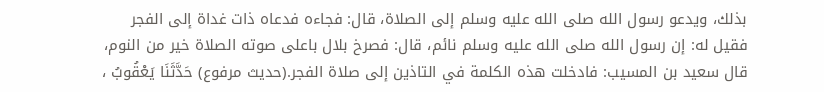بذلك، ويدعو رسول الله صلى الله عليه وسلم إلى الصلاة، قال: فجاءه فدعاه ذات غداة إلى الفجر فقيل له: إن رسول الله صلى الله عليه وسلم نائم، قال: فصرخ بلال باعلى صوته الصلاة خير من النوم، قال سعيد بن المسيب: فادخلت هذه الكلمة في التاذين إلى صلاة الفجر.(حديث مرفوع) حَدَّثَنَا يَعْقُوبُ ،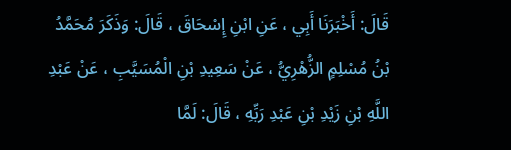قَالَ: أَخْبَرَنَا أَبِي ، عَنِ ابْنِ إِسْحَاقَ ، قَالَ: وَذَكَرَ مُحَمَّدُ بْنُ مُسْلِمٍ الزُّهْرِيُّ ، عَنْ سَعِيدِ بْنِ الْمُسَيَّبِ ، عَنْ عَبْدِ اللَّهِ بْنِ زَيْدِ بْنِ عَبْدِ رَبِّهِ ، قَالَ: لَمَّا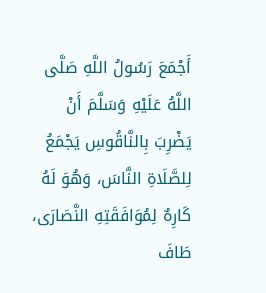أَجْمَعَ رَسُولُ اللَّهِ صَلَّى اللَّهُ عَلَيْهِ وَسَلَّمَ أَنْ يَضْرِبَ بِالنَّاقُوسِ يَجْمَعُ لِلصَّلَاةِ النَّاسَ، وَهُوَ لَهُ كَارِهٌ لِمُوَافَقَتِهِ النَّصَارَى، طَافَ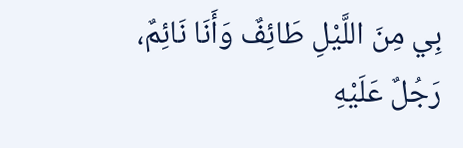بِي مِنَ اللَّيْلِ طَائِفٌ وَأَنَا نَائِمٌ، رَجُلٌ عَلَيْهِ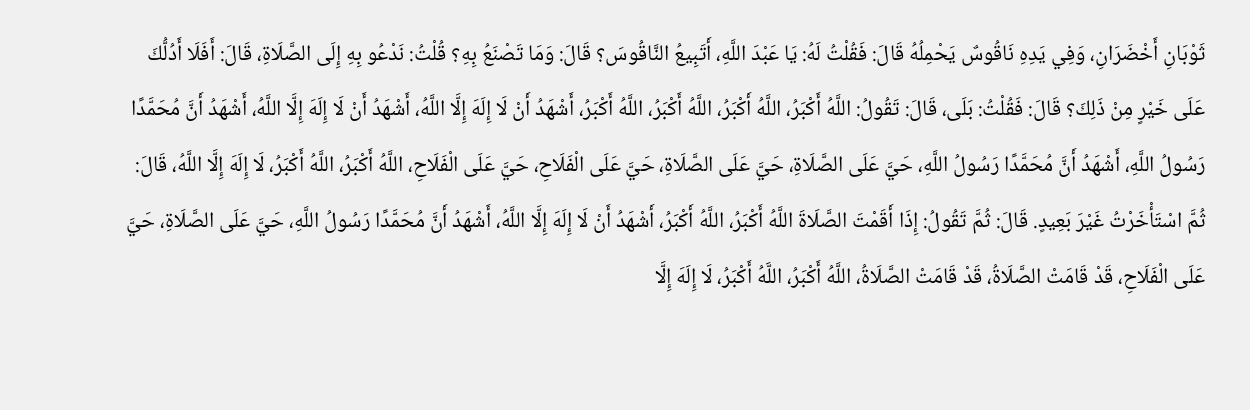ثَوْبَانِ أَخْضَرَانِ، وَفِي يَدِهِ نَاقُوسٌ يَحْمِلُهُ قَالَ: فَقُلْتُ لَهُ: يَا عَبْدَ اللَّهِ، أَتَبِيعُ النَّاقُوسَ؟ قَالَ: وَمَا تَصْنَعُ بِهِ؟ قُلْتُ: نَدْعُو بِهِ إِلَى الصَّلَاةِ، قَالَ: أَفَلَا أَدُلُّكَ عَلَى خَيْرٍ مِنْ ذَلِكَ؟ قَالَ: فَقُلْتُ: بَلَى، قَالَ: تَقُولُ: اللَّهُ أَكْبَرُ، اللَّهُ أَكْبَرُ، اللَّهُ أَكْبَرُ، اللَّهُ أَكْبَرُ، أَشْهَدُ أَنْ لَا إِلَهَ إِلَّا اللَّهُ، أَشْهَدُ أَنْ لَا إِلَهَ إِلَّا اللَّهُ، أَشْهَدُ أَنَّ مُحَمَّدًا رَسُولُ اللَّهِ، أَشْهَدُ أَنَّ مُحَمَّدًا رَسُولُ اللَّهِ، حَيَّ عَلَى الصَّلَاةِ، حَيَّ عَلَى الصَّلَاةِ، حَيَّ عَلَى الْفَلَاحِ، حَيَّ عَلَى الْفَلَاحِ، اللَّهُ أَكْبَرُ، اللَّهُ أَكْبَرُ، لَا إِلَهَ إِلَّا اللَّهُ، قَالَ: ثُمَّ اسْتَأْخَرْتُ غَيْرَ بَعِيدٍ. قَالَ: ثُمَّ تَقُولُ: إِذَا أَقَمْتَ الصَّلَاةَ اللَّهُ أَكْبَرُ، اللَّهُ أَكْبَرُ، أَشْهَدُ أَنْ لَا إِلَهَ إِلَّا اللَّهُ، أَشْهَدُ أَنَّ مُحَمَّدًا رَسُولُ اللَّهِ، حَيَّ عَلَى الصَّلَاةِ، حَيَّ عَلَى الْفَلَاحِ، قَدْ قَامَتْ الصَّلَاةُ، قَدْ قَامَتْ الصَّلَاةُ، اللَّهُ أَكْبَرُ، اللَّهُ أَكْبَرُ، لَا إِلَهَ إِلَّا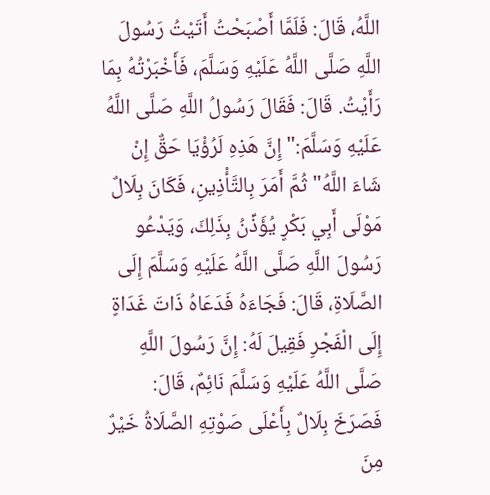اللَّهُ، قَالَ: فَلَمَّا أَصْبَحْتُ أَتَيْتُ رَسُولَ اللَّهِ صَلَّى اللَّهُ عَلَيْهِ وَسَلَّمَ، فَأَخْبَرْتُهُ بِمَا رَأَيْتُ. قَالَ: فَقَالَ رَسُولُ اللَّهِ صَلَّى اللَّهُ عَلَيْهِ وَسَلَّمَ:" إِنَّ هَذِهِ لَرُؤْيَا حَقٌّ إِنْ شَاءَ اللَّهُ" ثُمَّ أَمَرَ بِالتَّأْذِينِ، فَكَانَ بِلَالٌ مَوْلَى أَبِي بَكْرٍ يُؤَذِّنُ بِذَلِكَ، وَيَدْعُو رَسُولَ اللَّهِ صَلَّى اللَّهُ عَلَيْهِ وَسَلَّمَ إِلَى الصَّلَاةِ، قَالَ: فَجَاءَهُ فَدَعَاهُ ذَاتَ غَدَاةٍ إِلَى الْفَجْرِ فَقِيلَ لَهُ: إِنَّ رَسُولَ اللَّهِ صَلَّى اللَّهُ عَلَيْهِ وَسَلَّمَ نَائِمٌ، قَالَ: فَصَرَخَ بِلَالٌ بِأَعْلَى صَوْتِهِ الصَّلَاةُ خَيْرٌ مِنَ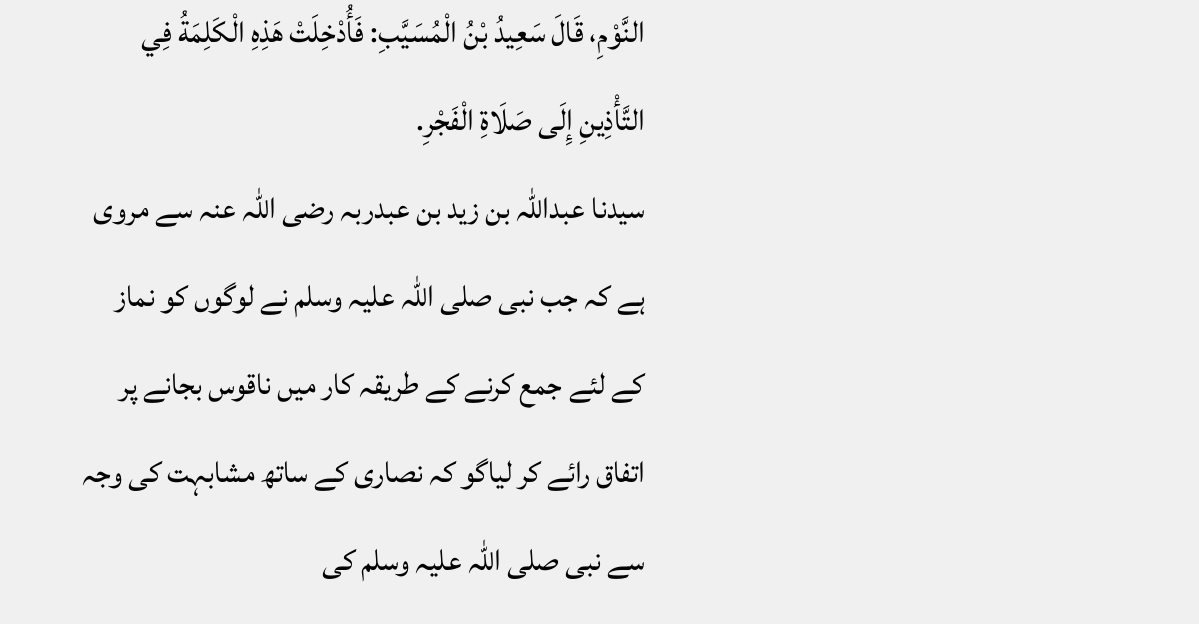النَّوْمِ، قَالَ سَعِيدُ بْنُ الْمُسَيَّبِ: فَأُدْخِلَتْ هَذِهِ الْكَلِمَةُ فِي التَّأْذِينِ إِلَى صَلَاةِ الْفَجْرِ.
سیدنا عبداللہ بن زید بن عبدربہ رضی اللہ عنہ سے مروی ہے کہ جب نبی صلی اللہ علیہ وسلم نے لوگوں کو نماز کے لئے جمع کرنے کے طریقہ کار میں ناقوس بجانے پر اتفاق رائے کر لیاگو کہ نصاری کے ساتھ مشابہت کی وجہ سے نبی صلی اللہ علیہ وسلم کی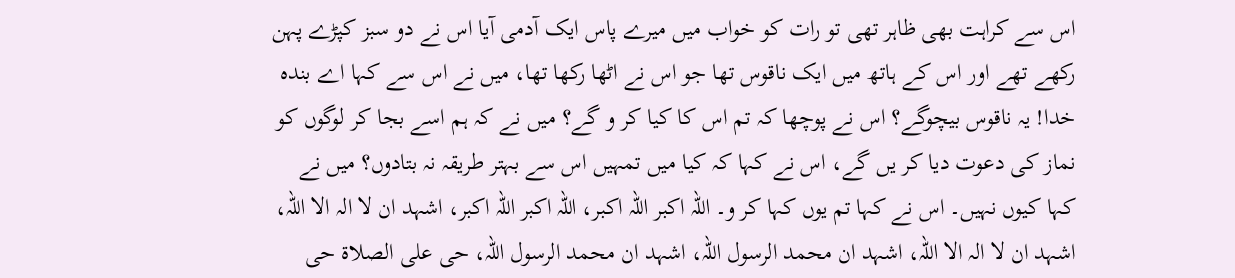اس سے کراہت بھی ظاہر تھی تو رات کو خواب میں میرے پاس ایک آدمی آیا اس نے دو سبز کپڑے پہن رکھے تھے اور اس کے ہاتھ میں ایک ناقوس تھا جو اس نے اٹھا رکھا تھا، میں نے اس سے کہا اے بندہ خدا! یہ ناقوس بیچوگے؟ اس نے پوچھا کہ تم اس کا کیا کر و گے؟ میں نے کہ ہم اسے بجا کر لوگوں کو نماز کی دعوت دیا کر یں گے، اس نے کہا کہ کیا میں تمہیں اس سے بہتر طریقہ نہ بتادوں؟ میں نے کہا کیوں نہیں۔ اس نے کہا تم یوں کہا کر و۔ اللہ اکبر اللہ اکبر، اللہ اکبر اللہ اکبر، اشہد ان لا الہ الا اللہ، اشہد ان لا الہ الا اللہ، اشہد ان محمد الرسول اللہ، اشہد ان محمد الرسول اللہ، حی علی الصلاۃ حی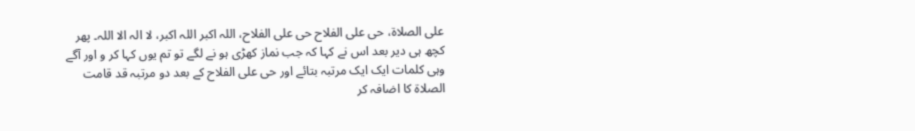علی الصلاۃ، حی علی الفلاح حی علی الفلاح، اللہ اکبر اللہ اکبر، لا الہ الا اللہ۔ پھر کچھ ہی دیر بعد اس نے کہا کہ جب نماز کھڑی ہو نے لگے تو تم یوں کہا کر و اور آگے وہی کلمات ایک ایک مرتبہ بتائے اور حی علی الفلاح کے بعد دو مرتبہ قد قامت الصلاۃ کا اضافہ کر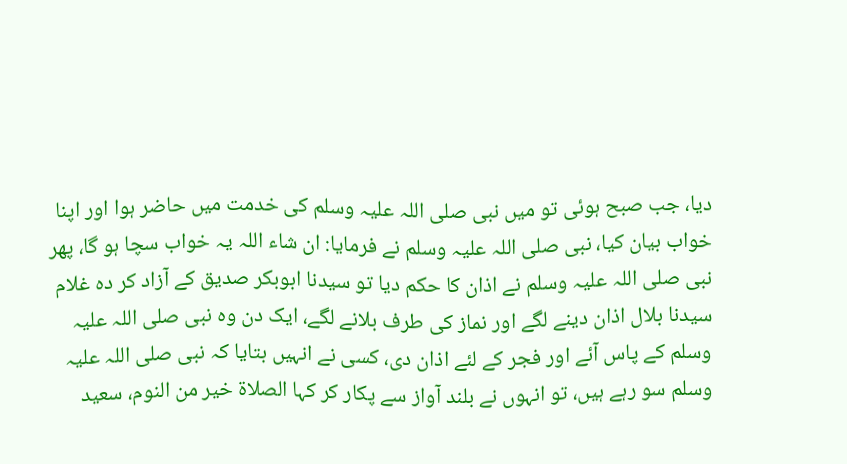دیا، جب صبح ہوئی تو میں نبی صلی اللہ علیہ وسلم کی خدمت میں حاضر ہوا اور اپنا خواب بیان کیا، نبی صلی اللہ علیہ وسلم نے فرمایا: ان شاء اللہ یہ خواب سچا ہو گا، پھر نبی صلی اللہ علیہ وسلم نے اذان کا حکم دیا تو سیدنا ابوبکر صدیق کے آزاد کر دہ غلام سیدنا بلال اذان دینے لگے اور نماز کی طرف بلانے لگے، ایک دن وہ نبی صلی اللہ علیہ وسلم کے پاس آئے اور فجر کے لئے اذان دی، کسی نے انہیں بتایا کہ نبی صلی اللہ علیہ وسلم سو رہے ہیں، تو انہوں نے بلند آواز سے پکار کر کہا الصلاۃ خیر من النوم، سعید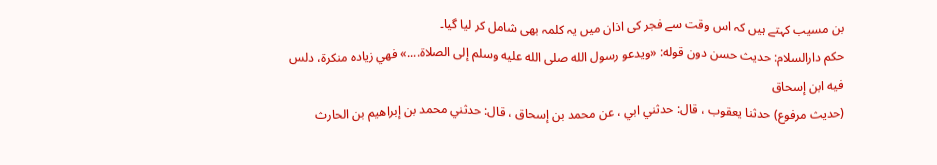بن مسیب کہتے ہیں کہ اس وقت سے فجر کی اذان میں یہ کلمہ بھی شامل کر لیا گیا۔
حكم دارالسلام: حديث حسن دون قوله: «ويدعو رسول الله صلى الله عليه وسلم إلى الصلاة....» فهي زياده منكرة، دلس فيه ابن إسحاق
(حديث مرفوع) حدثنا يعقوب ، قال: حدثني ابي ، عن محمد بن إسحاق ، قال: حدثني محمد بن إبراهيم بن الحارث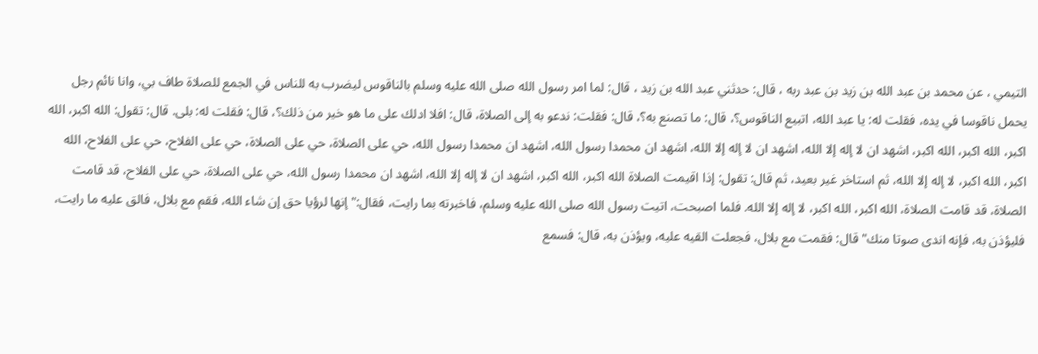التيمي ، عن محمد بن عبد الله بن زيد بن عبد ربه ، قال: حدثني عبد الله بن زيد ، قال: لما امر رسول الله صلى الله عليه وسلم بالناقوس ليضرب به للناس في الجمع للصلاة طاف بي، وانا نائم رجل يحمل ناقوسا في يده، فقلت له: يا عبد الله، اتبيع الناقوس؟، قال: ما تصنع به؟، قال: فقلت: ندعو به إلى الصلاة، قال: افلا ادلك على ما هو خير من ذلك؟، قال: فقلت له: بلى. قال: تقول: الله اكبر، الله اكبر، الله اكبر، الله اكبر، اشهد ان لا إله إلا الله، اشهد ان لا إله إلا الله، اشهد ان محمدا رسول الله، اشهد ان محمدا رسول الله، حي على الصلاة، حي على الصلاة، حي على الفلاح، حي على الفلاح، الله اكبر، الله اكبر، لا إله إلا الله، ثم استاخر غير بعيد، ثم قال: تقول: إذا اقيمت الصلاة الله اكبر، الله اكبر، اشهد ان لا إله إلا الله، اشهد ان محمدا رسول الله، حي على الصلاة، حي على الفلاح، قد قامت الصلاة، قد قامت الصلاة، الله اكبر، الله اكبر، لا إله إلا الله. فلما اصبحت، اتيت رسول الله صلى الله عليه وسلم، فاخبرته بما رايت، فقال:" إنها لرؤيا حق إن شاء الله، فقم مع بلال، فالق عليه ما رايت، فليؤذن به، فإنه اندى صوتا منك" قال: فقمت مع بلال، فجعلت القيه عليه، ويؤذن به، قال: فسمع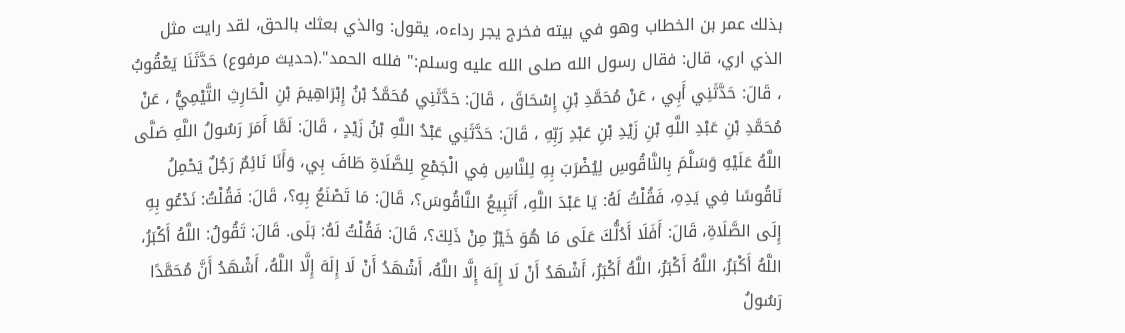بذلك عمر بن الخطاب وهو في بيته فخرج يجر رداءه، يقول: والذي بعثك بالحق، لقد رايت مثل الذي اري، قال: فقال رسول الله صلى الله عليه وسلم:" فلله الحمد".(حديث مرفوع) حَدَّثَنَا يَعْقُوبُ ، قَالَ: حَدَّثَنِي أَبِي ، عَنْ مُحَمَّدِ بْنِ إِسْحَاقَ ، قَالَ: حَدَّثَنِي مُحَمَّدُ بْنُ إِبْرَاهِيمَ بْنِ الْحَارِثِ التَّيْمِيُّ ، عَنْ مُحَمَّدِ بْنِ عَبْدِ اللَّهِ بْنِ زَيْدِ بْنِ عَبْدِ رَبِّهِ ، قَالَ: حَدَّثَنِي عَبْدُ اللَّهِ بْنُ زَيْدٍ ، قَالَ: لَمَّا أَمَرَ رَسُولُ اللَّهِ صَلَّى اللَّهُ عَلَيْهِ وَسَلَّمَ بِالنَّاقُوسِ لِيُضْرَبَ بِهِ لِلنَّاسِ فِي الْجَمْعِ لِلصَّلَاةِ طَافَ بِي، وَأَنَا نَائِمٌ رَجُلٌ يَحْمِلُ نَاقُوسًا فِي يَدِهِ، فَقُلْتُ لَهُ: يَا عَبْدَ اللَّهِ، أَتَبِيعُ النَّاقُوسَ؟، قَالَ: مَا تَصْنَعُ بِهِ؟، قَالَ: فَقُلْتُ: نَدْعُو بِهِ إِلَى الصَّلَاةِ، قَالَ: أَفَلَا أَدُلُّكَ عَلَى مَا هُوَ خَيْرٌ مِنْ ذَلِكَ؟، قَالَ: فَقُلْتُ لَهُ: بَلَى. قَالَ: تَقُولُ: اللَّهُ أَكْبَرُ، اللَّهُ أَكْبَرُ، اللَّهُ أَكْبَرُ، اللَّهُ أَكْبَرُ، أَشْهَدُ أَنْ لَا إِلَهَ إِلَّا اللَّهُ، أَشْهَدُ أَنْ لَا إِلَهَ إِلَّا اللَّهُ، أَشْهَدُ أَنَّ مُحَمَّدًا رَسُولُ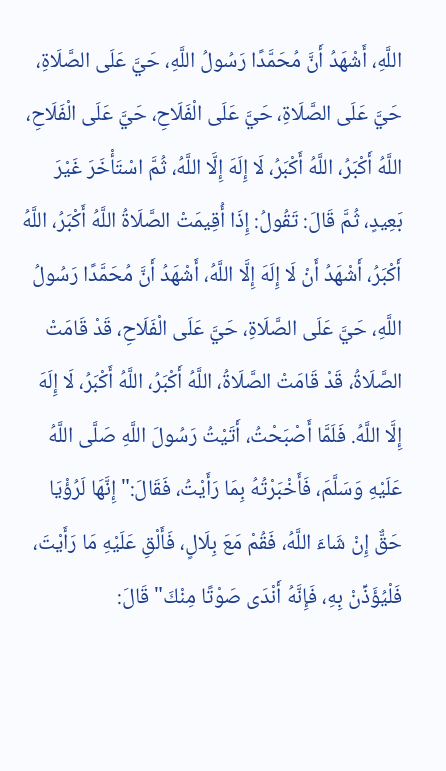اللَّهِ، أَشْهَدُ أَنَّ مُحَمَّدًا رَسُولُ اللَّهِ، حَيَّ عَلَى الصَّلَاةِ، حَيَّ عَلَى الصَّلَاةِ، حَيَّ عَلَى الْفَلَاحِ، حَيَّ عَلَى الْفَلَاحِ، اللَّهُ أَكْبَرُ، اللَّهُ أَكْبَرُ، لَا إِلَهَ إِلَّا اللَّهُ، ثُمَّ اسْتَأْخَرَ غَيْرَ بَعِيدٍ، ثُمَّ قَالَ: تَقُولُ: إِذَا أُقِيمَتْ الصَّلَاةُ اللَّهُ أَكْبَرُ، اللَّهُ أَكْبَرُ، أَشْهَدُ أَنْ لَا إِلَهَ إِلَّا اللَّهُ، أَشْهَدُ أَنَّ مُحَمَّدًا رَسُولُ اللَّهِ، حَيَّ عَلَى الصَّلَاةِ، حَيَّ عَلَى الْفَلَاحِ، قَدْ قَامَتْ الصَّلَاةُ، قَدْ قَامَتْ الصَّلَاةُ، اللَّهُ أَكْبَرُ، اللَّهُ أَكْبَرُ، لَا إِلَهَ إِلَّا اللَّهُ. فَلَمَّا أَصْبَحْتُ، أَتَيْتُ رَسُولَ اللَّهِ صَلَّى اللَّهُ عَلَيْهِ وَسَلَّمَ، فَأَخْبَرْتُهُ بِمَا رَأَيْتُ، فَقَالَ:" إِنَّهَا لَرُؤْيَا حَقٌّ إِنْ شَاءَ اللَّهُ، فَقُمْ مَعَ بِلَالٍ، فَأَلْقِ عَلَيْهِ مَا رَأَيْتَ، فَلْيُؤَذِّنْ بِهِ، فَإِنَّهُ أَنْدَى صَوْتًا مِنْكَ" قَالَ: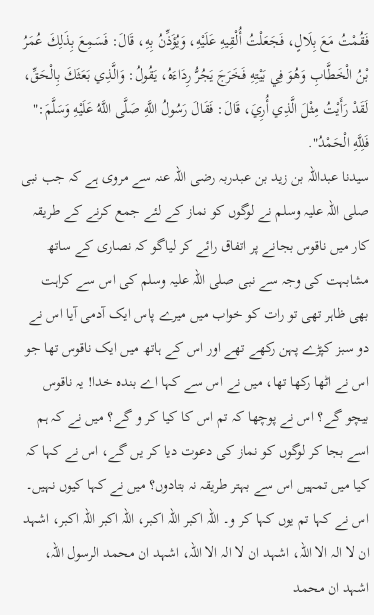فَقُمْتُ مَعَ بِلَالٍ، فَجَعَلْتُ أُلْقِيهِ عَلَيْهِ، وَيُؤَذِّنُ بِهِ، قَالَ: فَسَمِعَ بِذَلِكَ عُمَرُ بْنُ الْخَطَّابِ وَهُوَ فِي بَيْتِهِ فَخَرَجَ يَجُرُّ رِدَاءَهُ، يَقُولُ: وَالَّذِي بَعَثَكَ بِالْحَقِّ، لَقَدْ رَأَيْتُ مِثْلَ الَّذِي أُرِيَ، قَالَ: فَقَالَ رَسُولُ اللَّهِ صَلَّى اللَّهُ عَلَيْهِ وَسَلَّمَ:" فَلِلَّهِ الْحَمْدُ".
سیدنا عبداللہ بن زید بن عبدربہ رضی اللہ عنہ سے مروی ہے کہ جب نبی صلی اللہ علیہ وسلم نے لوگوں کو نماز کے لئے جمع کرنے کے طریقہ کار میں ناقوس بجانے پر اتفاق رائے کر لیاگو کہ نصاری کے ساتھ مشابہت کی وجہ سے نبی صلی اللہ علیہ وسلم کی اس سے کراہت بھی ظاہر تھی تو رات کو خواب میں میرے پاس ایک آدمی آیا اس نے دو سبز کپڑے پہن رکھے تھے اور اس کے ہاتھ میں ایک ناقوس تھا جو اس نے اٹھا رکھا تھا، میں نے اس سے کہا اے بندہ خدا! یہ ناقوس بیچو گے؟ اس نے پوچھا کہ تم اس کا کیا کر و گے؟ میں نے کہ ہم اسے بجا کر لوگوں کو نماز کی دعوت دیا کر یں گے، اس نے کہا کہ کیا میں تمہیں اس سے بہتر طریقہ نہ بتادوں؟ میں نے کہا کیوں نہیں۔ اس نے کہا تم یوں کہا کر و۔ اللہ اکبر اللہ اکبر، اللہ اکبر اللہ اکبر، اشہد ان لا الہ الا اللہ، اشہد ان لا الہ الا اللہ، اشہد ان محمد الرسول اللہ، اشہد ان محمد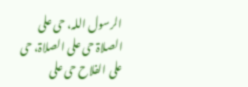الرسول اللہ، حی علی الصلاۃ حی علی الصلاۃ، حی علی الفلاح حی علی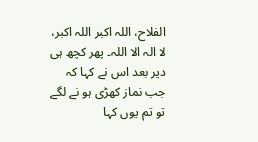الفلاح، اللہ اکبر اللہ اکبر، لا الہ الا اللہ۔ پھر کچھ ہی دیر بعد اس نے کہا کہ جب نماز کھڑی ہو نے لگے تو تم یوں کہا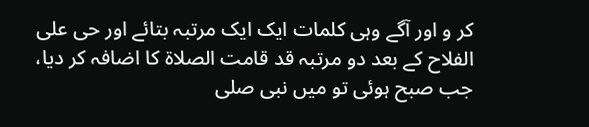کر و اور آگے وہی کلمات ایک ایک مرتبہ بتائے اور حی علی الفلاح کے بعد دو مرتبہ قد قامت الصلاۃ کا اضافہ کر دیا، جب صبح ہوئی تو میں نبی صلی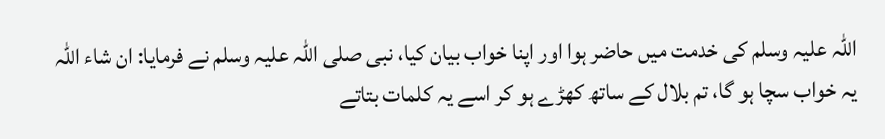اللہ علیہ وسلم کی خدمت میں حاضر ہوا اور اپنا خواب بیان کیا، نبی صلی اللہ علیہ وسلم نے فرمایا: ان شاء اللہ یہ خواب سچا ہو گا، تم بلال کے ساتھ کھڑے ہو کر اسے یہ کلمات بتاتے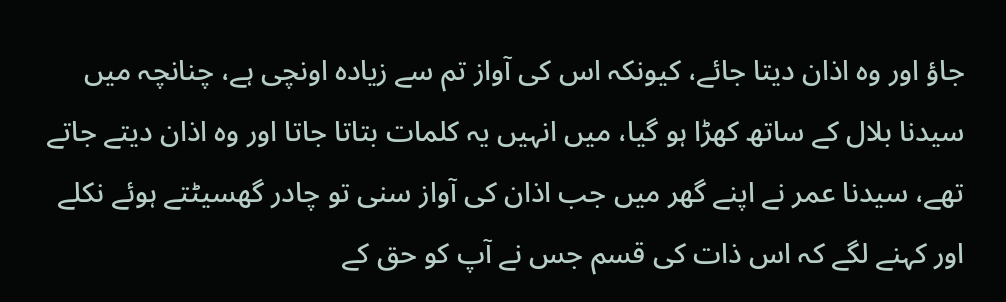جاؤ اور وہ اذان دیتا جائے، کیونکہ اس کی آواز تم سے زیادہ اونچی ہے، چنانچہ میں سیدنا بلال کے ساتھ کھڑا ہو گیا، میں انہیں یہ کلمات بتاتا جاتا اور وہ اذان دیتے جاتے تھے، سیدنا عمر نے اپنے گھر میں جب اذان کی آواز سنی تو چادر گھسیٹتے ہوئے نکلے اور کہنے لگے کہ اس ذات کی قسم جس نے آپ کو حق کے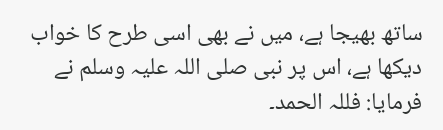ساتھ بھیجا ہے، میں نے بھی اسی طرح کا خواب دیکھا ہے، اس پر نبی صلی اللہ علیہ وسلم نے فرمایا: فللہ الحمد۔